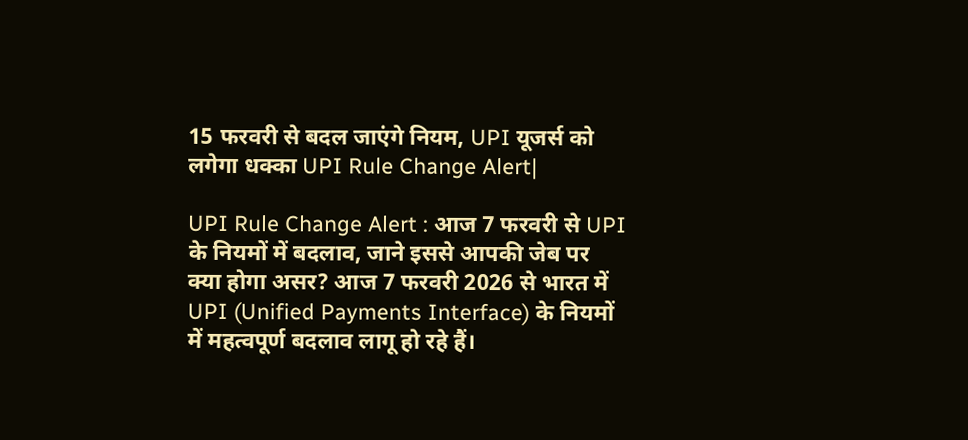15 फरवरी से बदल जाएंगे नियम, UPI यूजर्स को लगेगा धक्का UPI Rule Change Alert|

UPI Rule Change Alert : आज 7 फरवरी से UPI के नियमों में बदलाव, जाने इससे आपकी जेब पर क्या होगा असर? आज 7 फरवरी 2026 से भारत में UPI (Unified Payments Interface) के नियमों में महत्वपूर्ण बदलाव लागू हो रहे हैं।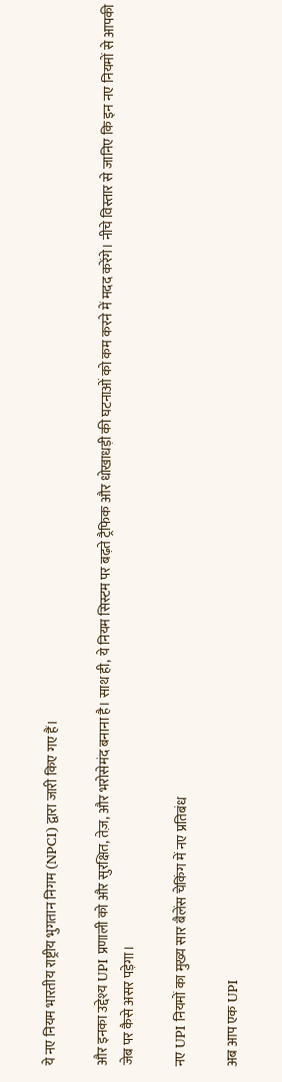ये नए नियम भारतीय राष्ट्रीय भुगतान निगम (NPCI) द्वारा जारी किए गए हैं।

और इनका उद्देश्य UPI प्रणाली को और सुरक्षित, तेज़, और भरोसेमंद बनाना है। साथ ही, ये नियम सिस्टम पर बढ़ते ट्रैफिक और धोखाधड़ी की घटनाओं को कम करने में मदद करेंगे। नीचे विस्तार से जानिए कि इन नए नियमों से आपकी जेब पर कैसे असर पड़ेगा।

नए UPI नियमों का मुख्य सार बैलेंस चेकिंग में नए प्रतिबंध

अब आप एक UPI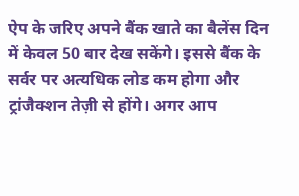ऐप के जरिए अपने बैंक खाते का बैलेंस दिन में केवल 50 बार देख सकेंगे। इससे बैंक के सर्वर पर अत्यधिक लोड कम होगा और ट्रांजैक्शन तेज़ी से होंगे। अगर आप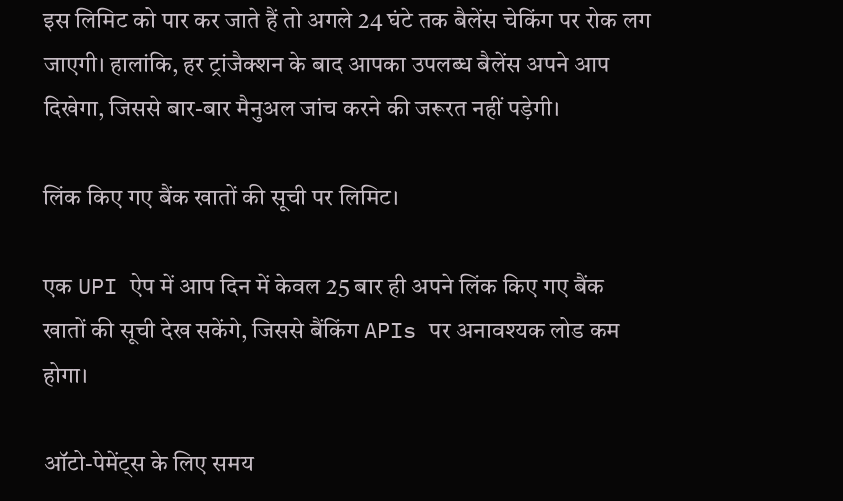इस लिमिट को पार कर जाते हैं तो अगले 24 घंटे तक बैलेंस चेकिंग पर रोक लग जाएगी। हालांकि, हर ट्रांजैक्शन के बाद आपका उपलब्ध बैलेंस अपने आप दिखेगा, जिससे बार-बार मैनुअल जांच करने की जरूरत नहीं पड़ेगी।

लिंक किए गए बैंक खातों की सूची पर लिमिट।

एक UPI ऐप में आप दिन में केवल 25 बार ही अपने लिंक किए गए बैंक खातों की सूची देख सकेंगे, जिससे बैंकिंग APIs पर अनावश्यक लोड कम होगा।

ऑटो-पेमेंट्स के लिए समय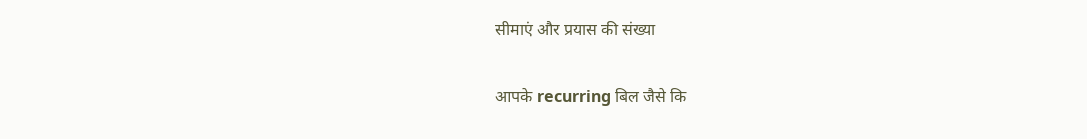सीमाएं और प्रयास की संख्या

आपके recurring बिल जैसे कि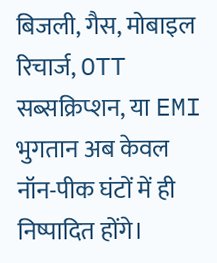बिजली, गैस, मोबाइल रिचार्ज, OTT सब्सक्रिप्शन, या EMI भुगतान अब केवल नॉन-पीक घंटों में ही निष्पादित होंगे।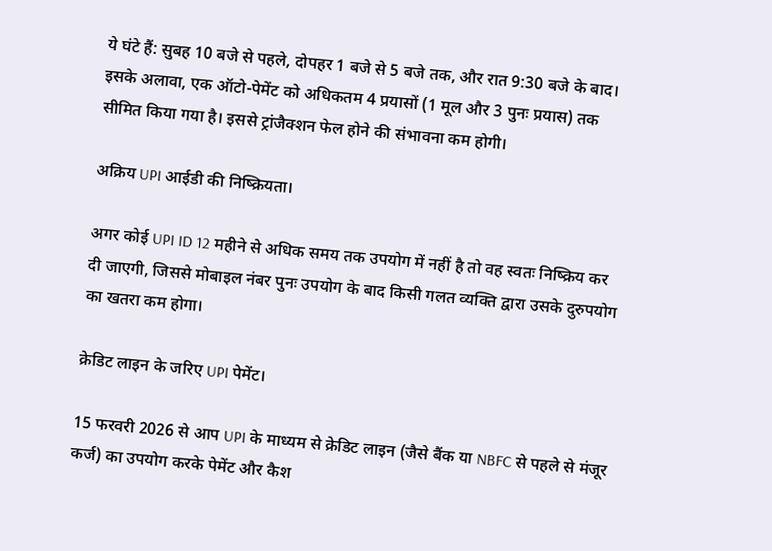ये घंटे हैं: सुबह 10 बजे से पहले, दोपहर 1 बजे से 5 बजे तक, और रात 9:30 बजे के बाद। इसके अलावा, एक ऑटो-पेमेंट को अधिकतम 4 प्रयासों (1 मूल और 3 पुनः प्रयास) तक सीमित किया गया है। इससे ट्रांजैक्शन फेल होने की संभावना कम होगी।

अक्रिय UPI आईडी की निष्क्रियता।

अगर कोई UPI ID 12 महीने से अधिक समय तक उपयोग में नहीं है तो वह स्वतः निष्क्रिय कर दी जाएगी, जिससे मोबाइल नंबर पुनः उपयोग के बाद किसी गलत व्यक्ति द्वारा उसके दुरुपयोग का खतरा कम होगा।

क्रेडिट लाइन के जरिए UPI पेमेंट।

15 फरवरी 2026 से आप UPI के माध्यम से क्रेडिट लाइन (जैसे बैंक या NBFC से पहले से मंजूर कर्ज) का उपयोग करके पेमेंट और कैश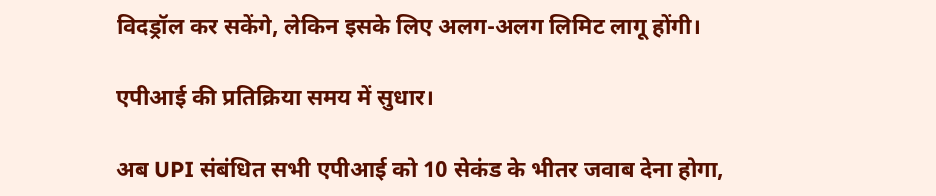विदड्रॉल कर सकेंगे, लेकिन इसके लिए अलग-अलग लिमिट लागू होंगी।

एपीआई की प्रतिक्रिया समय में सुधार।

अब UPI संबंधित सभी एपीआई को 10 सेकंड के भीतर जवाब देना होगा,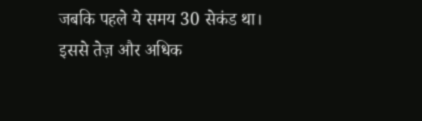जबकि पहले ये समय 30 सेकंड था। इससे तेज़ और अधिक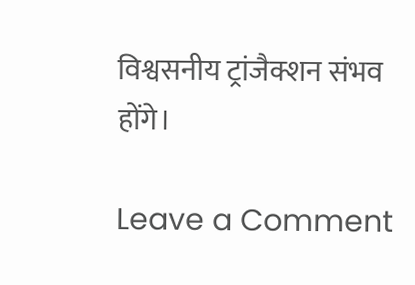विश्वसनीय ट्रांजैक्शन संभव होंगे।

Leave a Comment